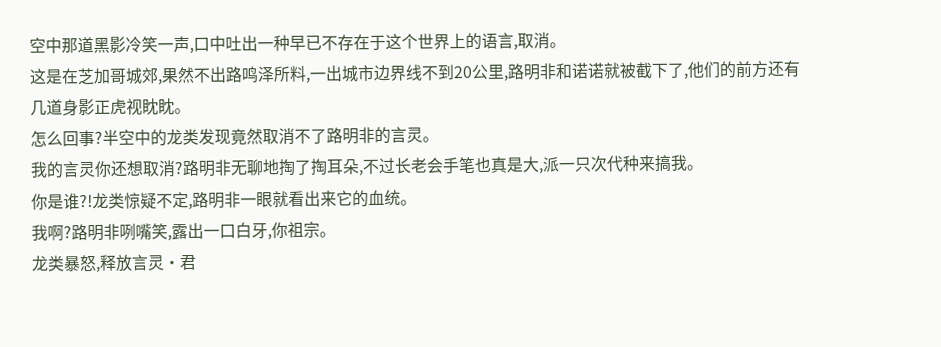空中那道黑影冷笑一声,口中吐出一种早已不存在于这个世界上的语言,取消。
这是在芝加哥城郊,果然不出路鸣泽所料,一出城市边界线不到20公里,路明非和诺诺就被截下了,他们的前方还有几道身影正虎视眈眈。
怎么回事?半空中的龙类发现竟然取消不了路明非的言灵。
我的言灵你还想取消?路明非无聊地掏了掏耳朵,不过长老会手笔也真是大,派一只次代种来搞我。
你是谁?!龙类惊疑不定,路明非一眼就看出来它的血统。
我啊?路明非咧嘴笑,露出一口白牙,你祖宗。
龙类暴怒,释放言灵·君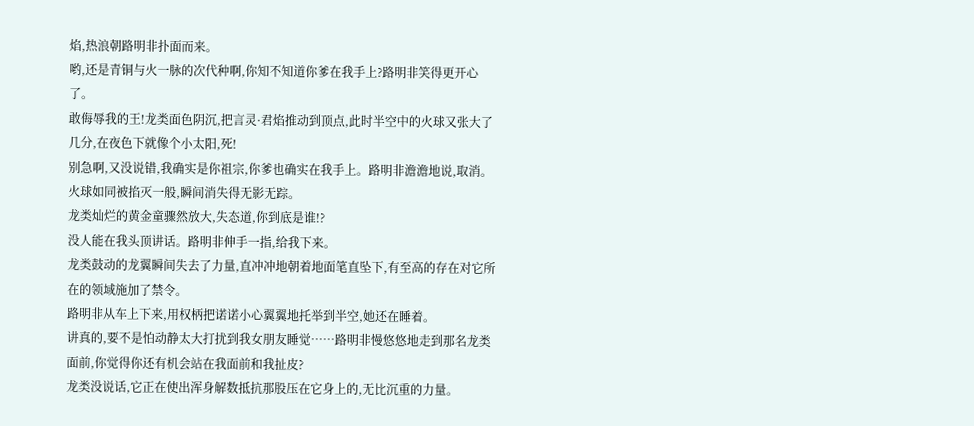焰,热浪朝路明非扑面而来。
哟,还是青铜与火一脉的次代种啊,你知不知道你爹在我手上?路明非笑得更开心了。
敢侮辱我的王!龙类面色阴沉,把言灵·君焰推动到顶点,此时半空中的火球又张大了几分,在夜色下就像个小太阳,死!
别急啊,又没说错,我确实是你祖宗,你爹也确实在我手上。路明非澹澹地说,取消。
火球如同被掐灭一般,瞬间消失得无影无踪。
龙类灿烂的黄金童骤然放大,失态道,你到底是谁!?
没人能在我头顶讲话。路明非伸手一指,给我下来。
龙类鼓动的龙翼瞬间失去了力量,直冲冲地朝着地面笔直坠下,有至高的存在对它所在的领域施加了禁令。
路明非从车上下来,用权柄把诺诺小心翼翼地托举到半空,她还在睡着。
讲真的,要不是怕动静太大打扰到我女朋友睡觉……路明非慢悠悠地走到那名龙类面前,你觉得你还有机会站在我面前和我扯皮?
龙类没说话,它正在使出浑身解数抵抗那股压在它身上的,无比沉重的力量。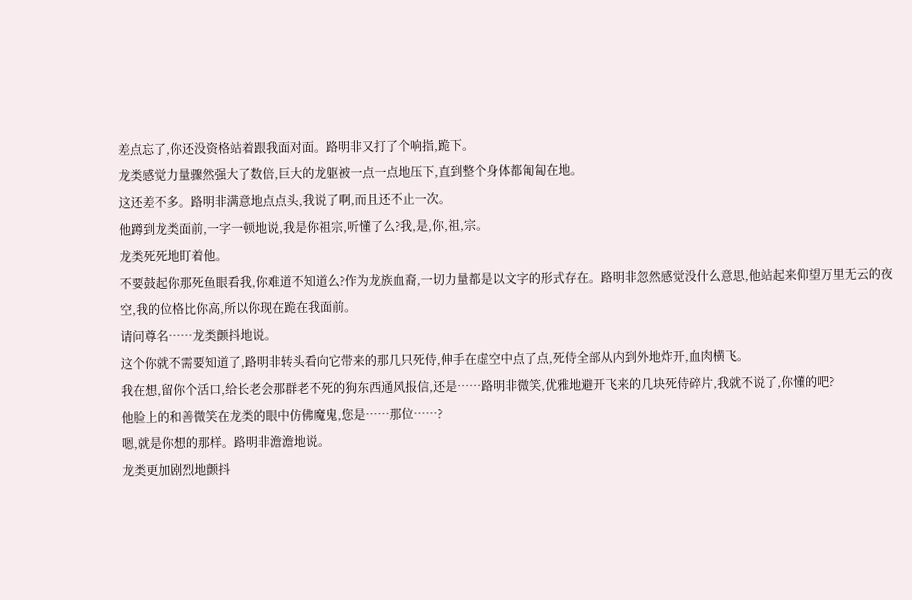差点忘了,你还没资格站着跟我面对面。路明非又打了个响指,跪下。
龙类感觉力量骤然强大了数倍,巨大的龙躯被一点一点地压下,直到整个身体都匍匐在地。
这还差不多。路明非满意地点点头,我说了啊,而且还不止一次。
他蹲到龙类面前,一字一顿地说,我是你祖宗,听懂了么?我,是,你,祖,宗。
龙类死死地盯着他。
不要鼓起你那死鱼眼看我,你难道不知道么?作为龙族血裔,一切力量都是以文字的形式存在。路明非忽然感觉没什么意思,他站起来仰望万里无云的夜空,我的位格比你高,所以你现在跪在我面前。
请问尊名……龙类颤抖地说。
这个你就不需要知道了,路明非转头看向它带来的那几只死侍,伸手在虚空中点了点,死侍全部从内到外地炸开,血肉横飞。
我在想,留你个活口,给长老会那群老不死的狗东西通风报信,还是……路明非微笑,优雅地避开飞来的几块死侍碎片,我就不说了,你懂的吧?
他脸上的和善微笑在龙类的眼中仿佛魔鬼,您是……那位……?
嗯,就是你想的那样。路明非澹澹地说。
龙类更加剧烈地颤抖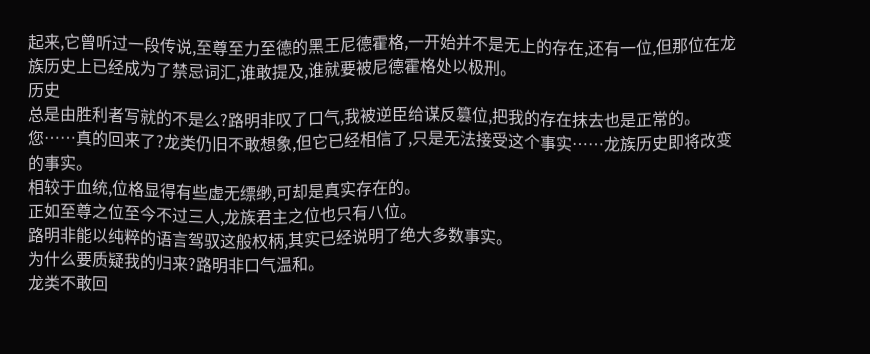起来,它曾听过一段传说,至尊至力至德的黑王尼德霍格,一开始并不是无上的存在,还有一位,但那位在龙族历史上已经成为了禁忌词汇,谁敢提及,谁就要被尼德霍格处以极刑。
历史
总是由胜利者写就的不是么?路明非叹了口气,我被逆臣给谋反篡位,把我的存在抹去也是正常的。
您……真的回来了?龙类仍旧不敢想象,但它已经相信了,只是无法接受这个事实……龙族历史即将改变的事实。
相较于血统,位格显得有些虚无缥缈,可却是真实存在的。
正如至尊之位至今不过三人,龙族君主之位也只有八位。
路明非能以纯粹的语言驾驭这般权柄,其实已经说明了绝大多数事实。
为什么要质疑我的归来?路明非口气温和。
龙类不敢回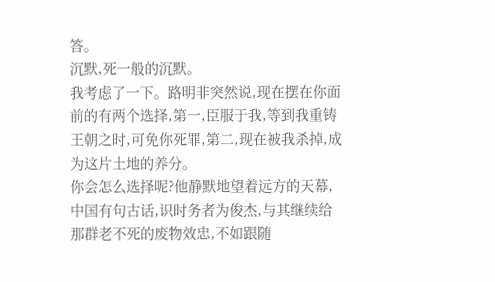答。
沉默,死一般的沉默。
我考虑了一下。路明非突然说,现在摆在你面前的有两个选择,第一,臣服于我,等到我重铸王朝之时,可免你死罪,第二,现在被我杀掉,成为这片土地的养分。
你会怎么选择呢?他静默地望着远方的天幕,中国有句古话,识时务者为俊杰,与其继续给那群老不死的废物效忠,不如跟随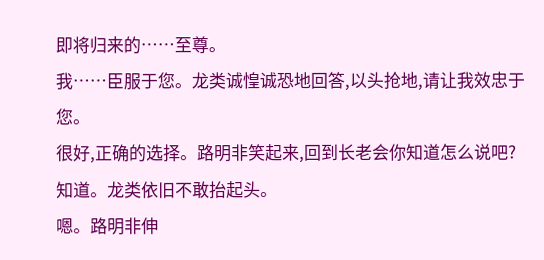即将归来的……至尊。
我……臣服于您。龙类诚惶诚恐地回答,以头抢地,请让我效忠于您。
很好,正确的选择。路明非笑起来,回到长老会你知道怎么说吧?
知道。龙类依旧不敢抬起头。
嗯。路明非伸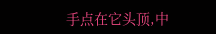手点在它头顶,中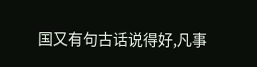国又有句古话说得好,凡事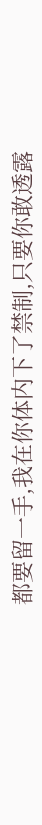都要留一手,我在你体内下了禁制,只要你敢透露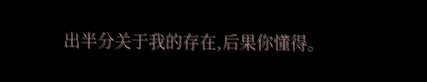出半分关于我的存在,后果你懂得。